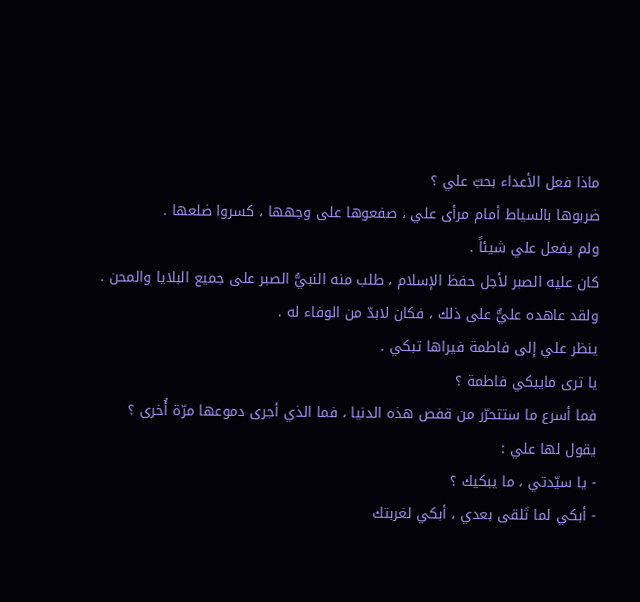ماذا فعل الأعداء بحبّ علي ؟
ضربوها بالسياط أمام مرأى علي ، صفعوها على وجهها ، كسروا ضلعها .
ولم يفعل علي شيئاً .
كان عليه الصبر لأجل حفظ الإسلام ، طلب منه النبيُّ الصبر على جميع البلايا والمحن .
ولقد عاهده عليٌّ على ذلك ، فكان لابدّ من الوفاء له .
ينظر علي إلى فاطمة فيراها تبكي .
يا ترى مايبكي فاطمة ؟
فما أسرع ما ستتحرّر من قفص هذه الدنيا ، فما الذي أجرى دموعها مرّة أُخرى ؟
يقول لها علي :
- يا سيّدتي ، ما يبكيك ؟
- أبكي لما تَلقى بعدي ، أبكي لغربتك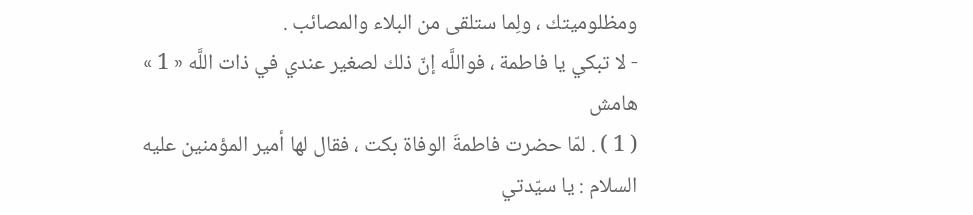ومظلوميتك ، ولِما ستلقى من البلاء والمصائب .
- لا تبكي يا فاطمة ، فواللَّه إنّ ذلك لصغير عندي في ذات اللَّه « 1 »
هامش
( 1 ) . لمّا حضرت فاطمةَ الوفاة بكت ، فقال لها أمير المؤمنين عليه السلام : يا سيّدتي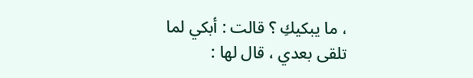، ما يبكيكِ ؟ قالت : أبكي لما تلقى بعدي ، قال لها :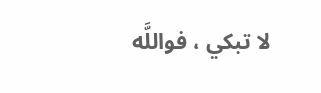لا تبكي ، فواللَّه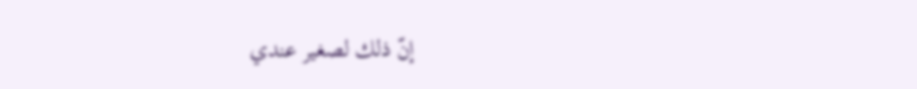إنّ ذلك لصغير عندي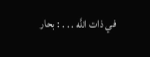في ذات اللَّه . . . : بحار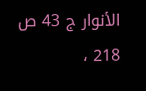الأنوار ج 43 ص 218 ،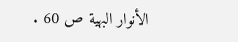الأنوار البهية ص 60 .